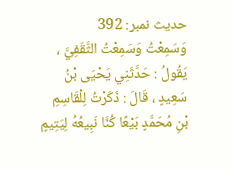حدیث نمبر: 392
وَسَمِعْتُ وَسَمِعْتُ الثَّقَفِيَّ ، يَقُولُ : حَدَّثَنِي يَحْيَى بْنُ سَعِيدٍ ، قَالَ : ذَكَرْتُ لِلْقَاسِمِ بْنِ مُحَمَّدٍ بَيْعًا كُنَّا نَبِيعُهُ لِيَتِيمٍ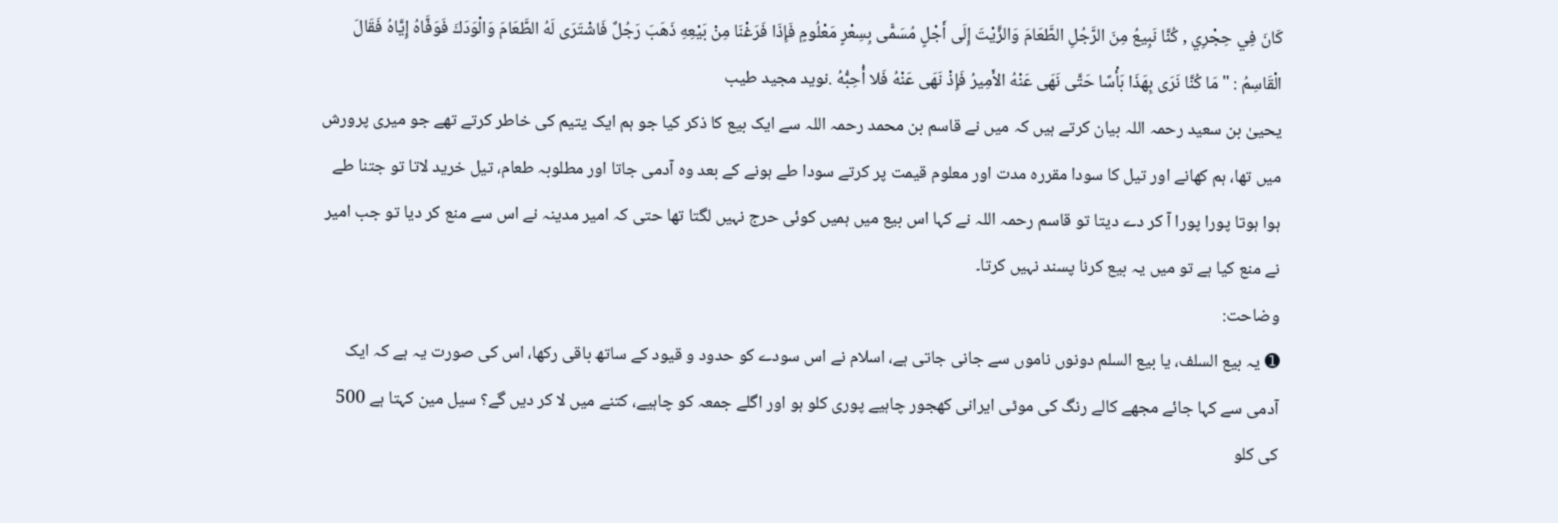كَانَ فِي حِجْرِي , كُنَّا نَبِيعُ مِنَ الرَّجُلِ الطَّعَامَ وَالزَّيْتَ إِلَى أَجْلٍ مُسَمًّى بِسِعْرٍ مَعْلُومٍ فَإِذَا فَرَغْنَا مِنْ بَيْعِهِ ذَهَبَ رَجُلٌ فَاشْتَرَى لَهُ الطَّعَامَ وَالْوَدَكَ فَوَفَّاهُ إِيَّاهُ فَقَالَ الْقَاسِمُ : " مَا كُنَّا نَرَى بِهَذَا بَأْسًا حَتَّى نَهَى عَنْهُ الأَمِيرُ فَإِذْ نَهَى عَنْهُ فَلا أُحِبُّهُ .نوید مجید طیب
یحییٰ بن سعید رحمہ اللہ بیان کرتے ہیں کہ میں نے قاسم بن محمد رحمہ اللہ سے ایک بیع کا ذکر کیا جو ہم ایک یتیم کی خاطر کرتے تھے جو میری پرورش میں تھا، ہم کھانے اور تیل کا سودا مقررہ مدت اور معلوم قیمت پر کرتے سودا طے ہونے کے بعد وہ آدمی جاتا اور مطلوبہ طعام، تیل خرید لاتا تو جتنا طے ہوا ہوتا پورا پورا آ کر دے دیتا تو قاسم رحمہ اللہ نے کہا اس بیع میں ہمیں کوئی حرج نہیں لگتا تھا حتی کہ امیر مدینہ نے اس سے منع کر دیا تو جب امیر نے منع کیا ہے تو میں یہ بیع کرنا پسند نہیں کرتا۔
وضاحت:
➊ یہ بیع السلف، یا بیع السلم دونوں ناموں سے جانی جاتی ہے، اسلام نے اس سودے کو حدود و قیود کے ساتھ باقی رکھا، اس کی صورت یہ ہے کہ ایک آدمی سے کہا جائے مجھے کالے رنگ کی موٹی ایرانی کھجور چاہیے پوری کلو ہو اور اگلے جمعہ کو چاہیے، کتنے میں لا کر دیں گے؟ سیل مین کہتا ہے 500 کی کلو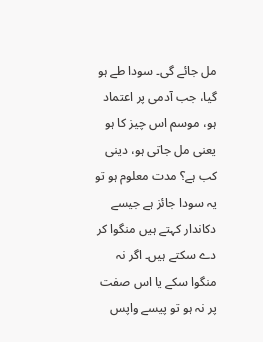مل جائے گی۔ سودا طے ہو گیا، جب آدمی پر اعتماد ہو، موسم اس چیز کا ہو یعنی مل جاتی ہو، دینی کب ہے؟ مدت معلوم ہو تو یہ سودا جائز ہے جیسے دکاندار کہتے ہیں منگوا کر دے سکتے ہیں۔ اگر نہ منگوا سکے یا اس صفت پر نہ ہو تو پیسے واپس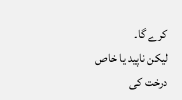کرے گا۔
لیکن ناپید یا خاص درخت کی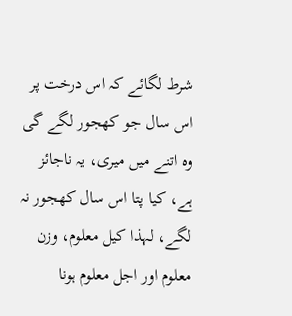شرط لگائے کہ اس درخت پر اس سال جو کھجور لگے گی وہ اتنے میں میری، یہ ناجائز ہے، کیا پتا اس سال کھجور نہ لگے، لہذا کیل معلوم، وزن معلوم اور اجل معلوم ہونا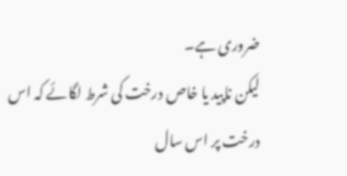ضروری ہے۔
لیکن ناپید یا خاص درخت کی شرط لگائے کہ اس درخت پر اس سال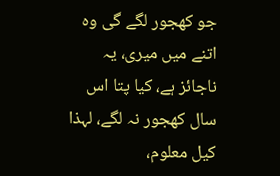جو کھجور لگے گی وہ اتنے میں میری، یہ ناجائز ہے، کیا پتا اس سال کھجور نہ لگے، لہذا کیل معلوم،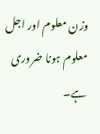وزن معلوم اور اجل معلوم ہونا ضروری ہے۔